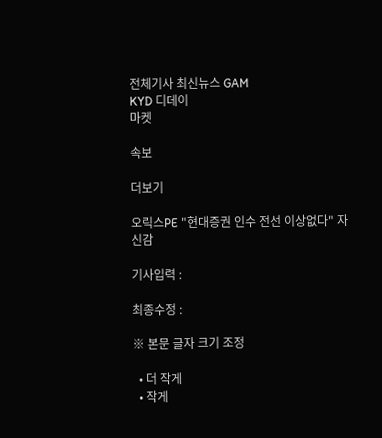전체기사 최신뉴스 GAM
KYD 디데이
마켓

속보

더보기

오릭스PE "현대증권 인수 전선 이상없다" 자신감

기사입력 :

최종수정 :

※ 본문 글자 크기 조정

  • 더 작게
  • 작게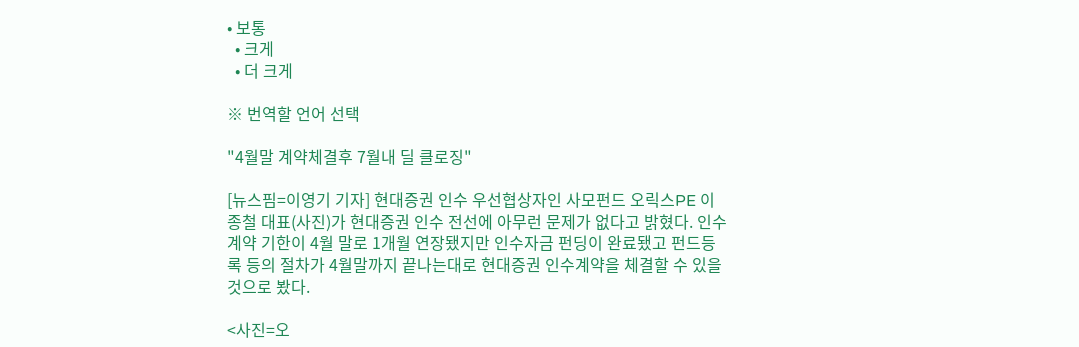• 보통
  • 크게
  • 더 크게

※ 번역할 언어 선택

"4월말 계약체결후 7월내 딜 클로징"

[뉴스핌=이영기 기자] 현대증권 인수 우선협상자인 사모펀드 오릭스PE 이종철 대표(사진)가 현대증권 인수 전선에 아무런 문제가 없다고 밝혔다. 인수계약 기한이 4월 말로 1개월 연장됐지만 인수자금 펀딩이 완료됐고 펀드등록 등의 절차가 4월말까지 끝나는대로 현대증권 인수계약을 체결할 수 있을 것으로 봤다.

<사진=오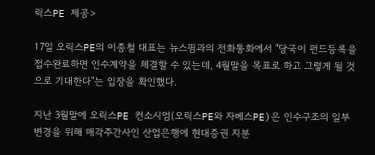릭스PE 제공>

17일 오릭스PE의 이종철 대표는 뉴스핌과의 전화통화에서 "당국이 펀드등록을 접수완료하면 인수계약을 체결할 수 있는데, 4월말을 목표로 하고 그렇게 될 것으로 기대한다"는 입장을 확인했다.

지난 3월말에 오릭스PE 컨소시엄(오릭스PE와 자베스PE)은 인수구조의 일부 변경을 위해 매각주간사인 산업은행에 현대증권 지분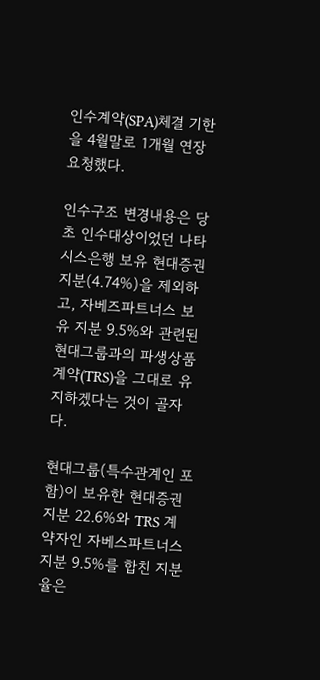인수계약(SPA)체결 기한을 4월말로 1개월 연장요청했다.

인수구조 변경내용은 당초 인수대상이었던 나타시스은행 보유 현대증권 지분(4.74%)을 제외하고, 자베즈파트너스 보유 지분 9.5%와 관련된 현대그룹과의 파생상품계약(TRS)을 그대로 유지하겠다는 것이 골자다.

현대그룹(특수관계인 포함)이 보유한 현대증권 지분 22.6%와 TRS 계약자인 자베스파트너스 지분 9.5%를 합친 지분율은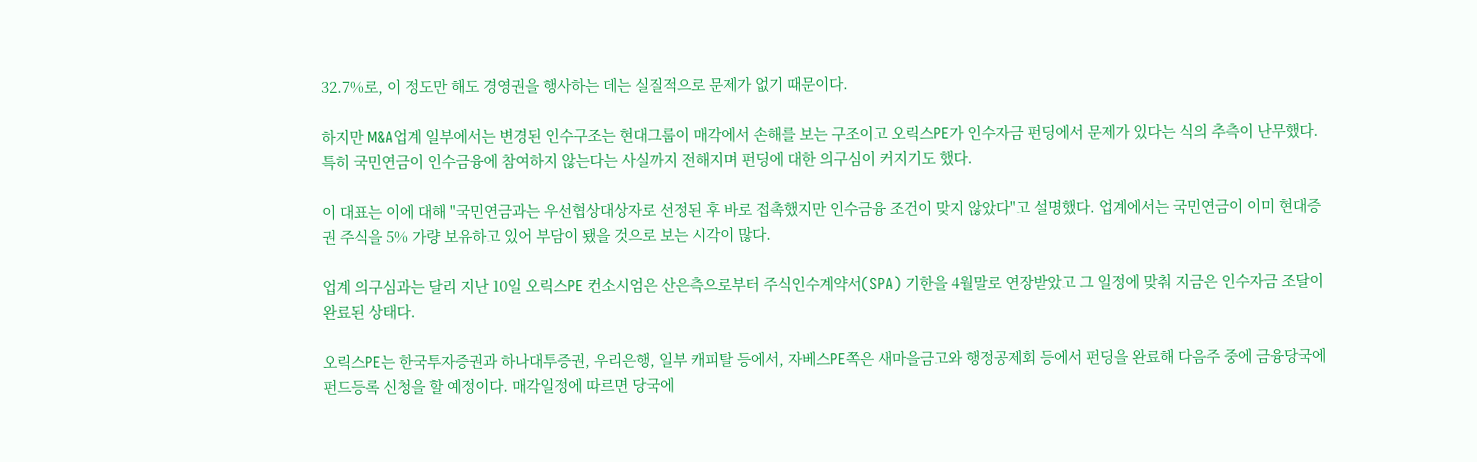32.7%로, 이 정도만 해도 경영권을 행사하는 데는 실질적으로 문제가 없기 때문이다.

하지만 M&A업계 일부에서는 변경된 인수구조는 현대그룹이 매각에서 손해를 보는 구조이고 오릭스PE가 인수자금 펀딩에서 문제가 있다는 식의 추측이 난무했다. 특히 국민연금이 인수금융에 참여하지 않는다는 사실까지 전해지며 펀딩에 대한 의구심이 커지기도 했다.

이 대표는 이에 대해 "국민연금과는 우선협상대상자로 선정된 후 바로 접촉했지만 인수금융 조건이 맞지 않았다"고 설명했다. 업계에서는 국민연금이 이미 현대증권 주식을 5% 가량 보유하고 있어 부담이 됐을 것으로 보는 시각이 많다.

업계 의구심과는 달리 지난 10일 오릭스PE 컨소시엄은 산은측으로부터 주식인수계약서(SPA) 기한을 4월말로 연장받았고 그 일정에 맞춰 지금은 인수자금 조달이 완료된 상태다.

오릭스PE는 한국투자증권과 하나대투증권, 우리은행, 일부 캐피탈 등에서, 자베스PE쪽은 새마을금고와 행정공제회 등에서 펀딩을 완료해 다음주 중에 금융당국에 펀드등록 신청을 할 예정이다. 매각일정에 따르면 당국에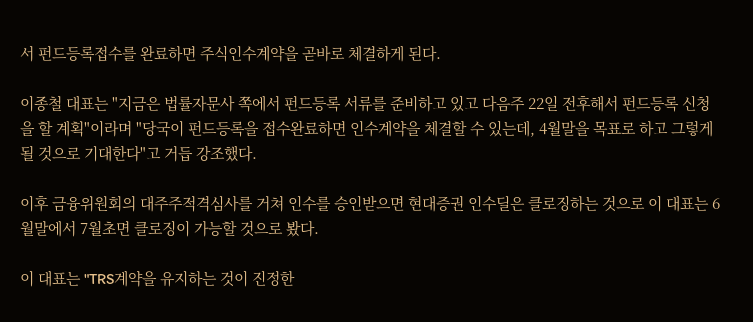서 펀드등록접수를 완료하면 주식인수계약을 곧바로 체결하게 된다.

이종철 대표는 "지금은 법률자문사 쪽에서 펀드등록 서류를 준비하고 있고 다음주 22일 전후해서 펀드등록 신청을 할 계획"이라며 "당국이 펀드등록을 접수완료하면 인수계약을 체결할 수 있는데, 4월말을 목표로 하고 그렇게 될 것으로 기대한다"고 거듭 강조했다.

이후 금융위원회의 대주주적격심사를 거쳐 인수를 승인받으면 현대증권 인수딜은 클로징하는 것으로 이 대표는 6월말에서 7월초면 클로징이 가능할 것으로 봤다.

이 대표는 "TRS계약을 유지하는 것이 진정한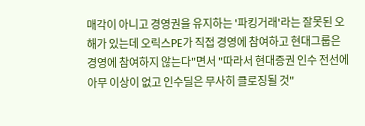매각이 아니고 경영권을 유지하는 '파킹거래'라는 잘못된 오해가 있는데 오릭스PE가 직접 경영에 참여하고 현대그룹은 경영에 참여하지 않는다"면서 "따라서 현대증권 인수 전선에 아무 이상이 없고 인수딜은 무사히 클로징될 것"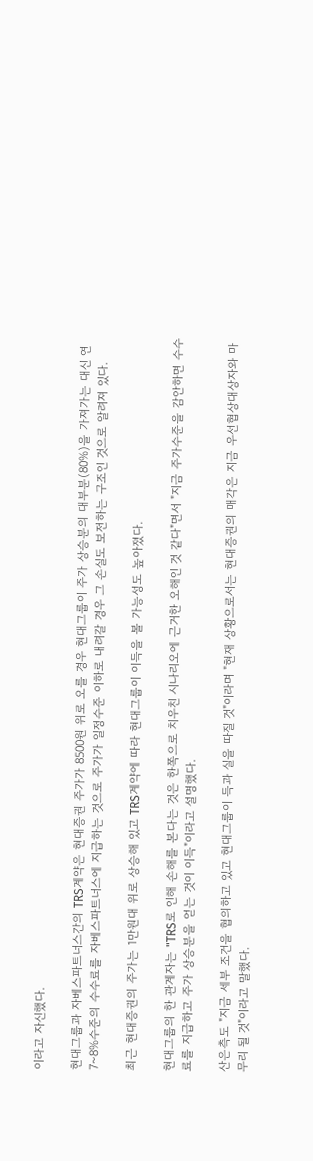이라고 자신했다.

현대그룹과 자베스파트너스간의 TRS계약은 현대증권 주가가 8500원 위로 오를 경우 현대그룹이 주가 상승분의 대부분(80%)을 가져가는 대신 연 7~8%수준의 수수료를 자베스파트너스에 지급하는 것으로 주가가 일정수준 이하로 내려갈 경우 그 손실도 보전하는 구조인 것으로 알려져 있다.

최근 현대증권의 주가는 1만원대 위로 상승해 있고 TRS계약에 따라 현대그룹이 이득을 볼 가능성도 높아졌다.

현대그룹의 한 관계자는 "TRS로 인해 손해를 본다는 것은 한쪽으로 치우친 시나리오에 근거한 오해인 것 같다"면서 "지금 주가수준을 감안하면 수수료를 지급하고 주가 상승분을 얻는 것이 이득"이라고 설명했다.

산은측도 "지금 세부 조건을 협의하고 있고 현대그룹이 득과 실을 따질 것"이라며 "현재 상황으로서는 현대증권의 매각은 지금 우선협상대상자와 마무리 될 것"이라고 말했다.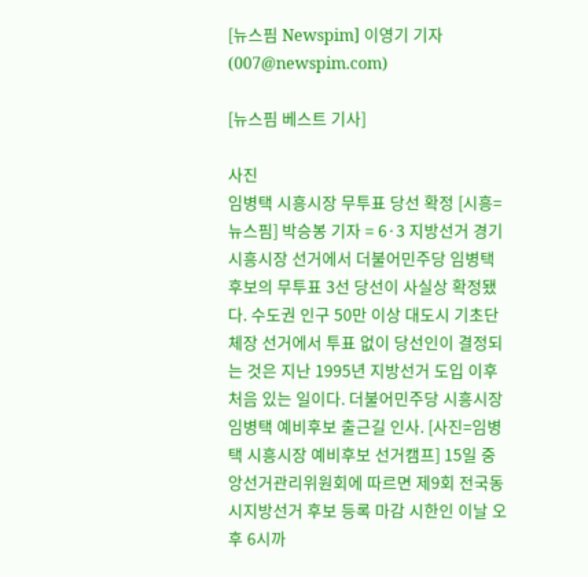[뉴스핌 Newspim] 이영기 기자 (007@newspim.com)

[뉴스핌 베스트 기사]

사진
임병택 시흥시장 무투표 당선 확정 [시흥=뉴스핌] 박승봉 기자 = 6·3 지방선거 경기 시흥시장 선거에서 더불어민주당 임병택 후보의 무투표 3선 당선이 사실상 확정됐다. 수도권 인구 50만 이상 대도시 기초단체장 선거에서 투표 없이 당선인이 결정되는 것은 지난 1995년 지방선거 도입 이후 처음 있는 일이다. 더불어민주당 시흥시장 임병택 예비후보 출근길 인사. [사진=임병택 시흥시장 예비후보 선거캠프] 15일 중앙선거관리위원회에 따르면 제9회 전국동시지방선거 후보 등록 마감 시한인 이날 오후 6시까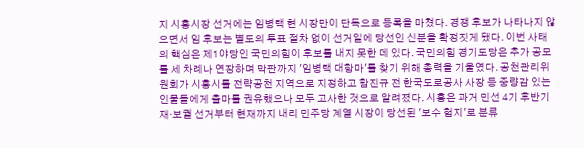지 시흥시장 선거에는 임병택 현 시장만이 단독으로 등록을 마쳤다. 경쟁 후보가 나타나지 않으면서 임 후보는 별도의 투표 절차 없이 선거일에 당선인 신분을 확정짓게 됐다. 이번 사태의 핵심은 제1야당인 국민의힘이 후보를 내지 못한 데 있다. 국민의힘 경기도당은 추가 공모를 세 차례나 연장하며 막판까지 '임병택 대항마'를 찾기 위해 총력을 기울였다. 공천관리위원회가 시흥시를 전략공천 지역으로 지정하고 함진규 전 한국도로공사 사장 등 중량감 있는 인물들에게 출마를 권유했으나 모두 고사한 것으로 알려졌다. 시흥은 과거 민선 4기 후반기 재·보궐 선거부터 현재까지 내리 민주당 계열 시장이 당선된 '보수 험지'로 분류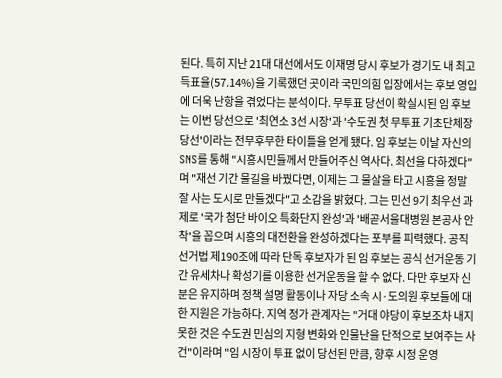된다. 특히 지난 21대 대선에서도 이재명 당시 후보가 경기도 내 최고 득표율(57.14%)을 기록했던 곳이라 국민의힘 입장에서는 후보 영입에 더욱 난항을 겪었다는 분석이다. 무투표 당선이 확실시된 임 후보는 이번 당선으로 '최연소 3선 시장'과 '수도권 첫 무투표 기초단체장 당선'이라는 전무후무한 타이틀을 얻게 됐다. 임 후보는 이날 자신의 SNS를 통해 "시흥시민들께서 만들어주신 역사다. 최선을 다하겠다"며 "재선 기간 물길을 바꿨다면, 이제는 그 물살을 타고 시흥을 정말 잘 사는 도시로 만들겠다"고 소감을 밝혔다. 그는 민선 9기 최우선 과제로 '국가 첨단 바이오 특화단지 완성'과 '배곧서울대병원 본공사 안착'을 꼽으며 시흥의 대전환을 완성하겠다는 포부를 피력했다. 공직선거법 제190조에 따라 단독 후보자가 된 임 후보는 공식 선거운동 기간 유세차나 확성기를 이용한 선거운동을 할 수 없다. 다만 후보자 신분은 유지하며 정책 설명 활동이나 자당 소속 시·도의원 후보들에 대한 지원은 가능하다. 지역 정가 관계자는 "거대 야당이 후보조차 내지 못한 것은 수도권 민심의 지형 변화와 인물난을 단적으로 보여주는 사건"이라며 "임 시장이 투표 없이 당선된 만큼, 향후 시정 운영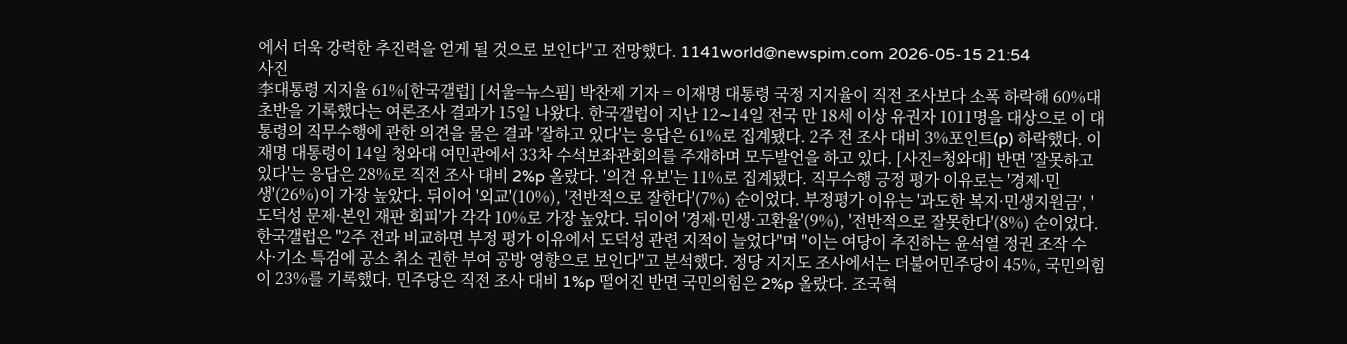에서 더욱 강력한 추진력을 얻게 될 것으로 보인다"고 전망했다. 1141world@newspim.com 2026-05-15 21:54
사진
李대통령 지지율 61%[한국갤럽] [서울=뉴스핌] 박찬제 기자 = 이재명 대통령 국정 지지율이 직전 조사보다 소폭 하락해 60%대 초반을 기록했다는 여론조사 결과가 15일 나왔다. 한국갤럽이 지난 12∼14일 전국 만 18세 이상 유권자 1011명을 대상으로 이 대통령의 직무수행에 관한 의견을 물은 결과 '잘하고 있다'는 응답은 61%로 집계됐다. 2주 전 조사 대비 3%포인트(p) 하락했다. 이재명 대통령이 14일 청와대 여민관에서 33차 수석보좌관회의를 주재하며 모두발언을 하고 있다. [사진=청와대] 반면 '잘못하고 있다'는 응답은 28%로 직전 조사 대비 2%p 올랐다. '의견 유보'는 11%로 집계됐다. 직무수행 긍정 평가 이유로는 '경제·민생'(26%)이 가장 높았다. 뒤이어 '외교'(10%), '전반적으로 잘한다'(7%) 순이었다. 부정평가 이유는 '과도한 복지·민생지원금', '도덕성 문제·본인 재판 회피'가 각각 10%로 가장 높았다. 뒤이어 '경제·민생·고환율'(9%), '전반적으로 잘못한다'(8%) 순이었다. 한국갤럽은 "2주 전과 비교하면 부정 평가 이유에서 도덕성 관련 지적이 늘었다"며 "이는 여당이 추진하는 윤석열 정권 조작 수사·기소 특검에 공소 취소 권한 부여 공방 영향으로 보인다"고 분석했다. 정당 지지도 조사에서는 더불어민주당이 45%, 국민의힘이 23%를 기록했다. 민주당은 직전 조사 대비 1%p 떨어진 반면 국민의힘은 2%p 올랐다. 조국혁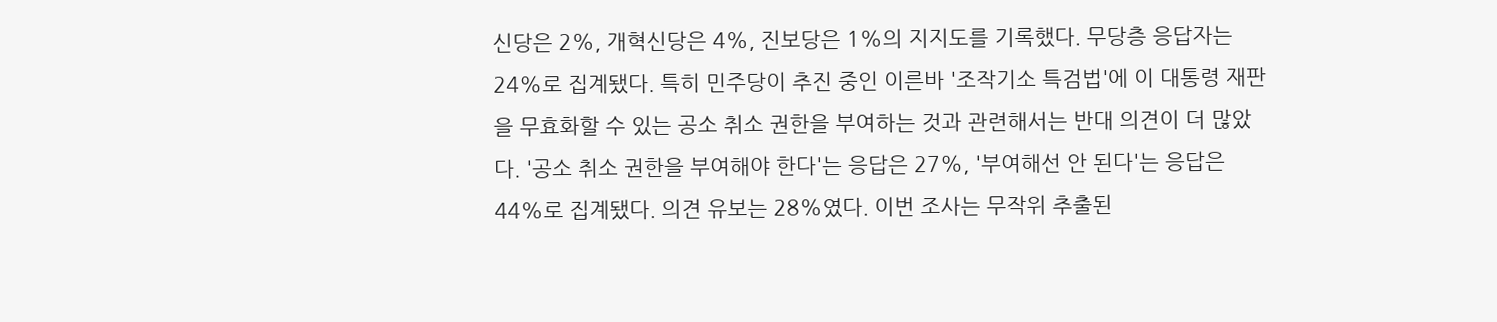신당은 2%, 개혁신당은 4%, 진보당은 1%의 지지도를 기록했다. 무당층 응답자는 24%로 집계됐다. 특히 민주당이 추진 중인 이른바 '조작기소 특검법'에 이 대통령 재판을 무효화할 수 있는 공소 취소 권한을 부여하는 것과 관련해서는 반대 의견이 더 많았다. '공소 취소 권한을 부여해야 한다'는 응답은 27%, '부여해선 안 된다'는 응답은 44%로 집계됐다. 의견 유보는 28%였다. 이번 조사는 무작위 추출된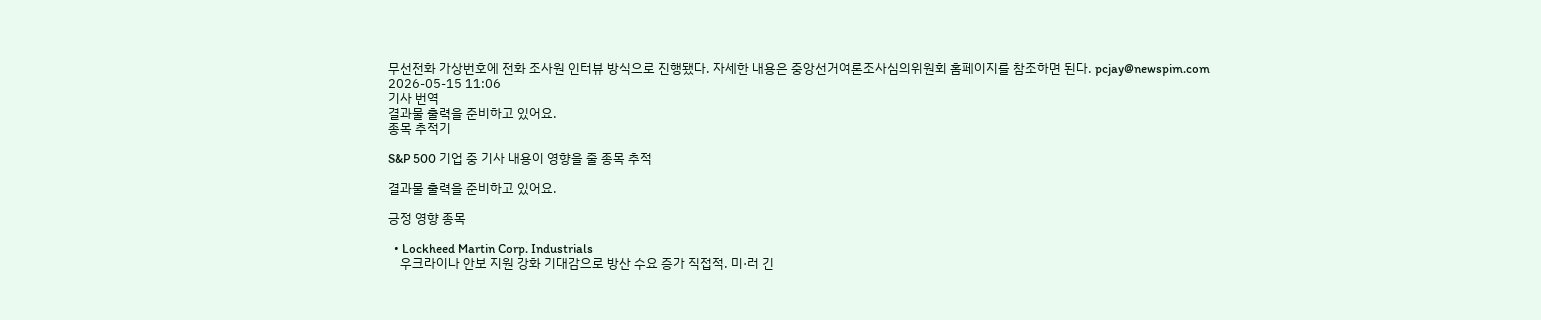무선전화 가상번호에 전화 조사원 인터뷰 방식으로 진행됐다. 자세한 내용은 중앙선거여론조사심의위원회 홈페이지를 참조하면 된다. pcjay@newspim.com 2026-05-15 11:06
기사 번역
결과물 출력을 준비하고 있어요.
종목 추적기

S&P 500 기업 중 기사 내용이 영향을 줄 종목 추적

결과물 출력을 준비하고 있어요.

긍정 영향 종목

  • Lockheed Martin Corp. Industrials
    우크라이나 안보 지원 강화 기대감으로 방산 수요 증가 직접적. 미·러 긴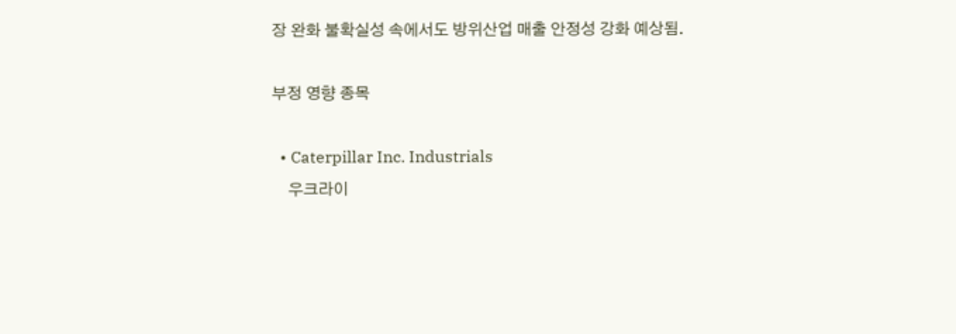장 완화 불확실성 속에서도 방위산업 매출 안정성 강화 예상됨.

부정 영향 종목

  • Caterpillar Inc. Industrials
    우크라이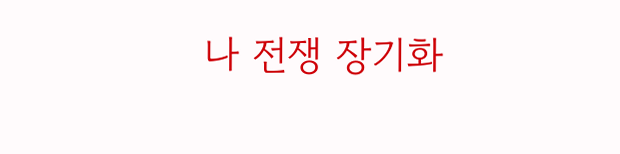나 전쟁 장기화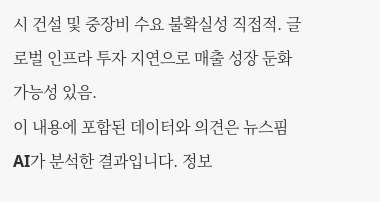시 건설 및 중장비 수요 불확실성 직접적. 글로벌 인프라 투자 지연으로 매출 성장 둔화 가능성 있음.
이 내용에 포함된 데이터와 의견은 뉴스핌 AI가 분석한 결과입니다. 정보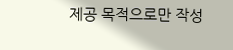제공 목적으로만 작성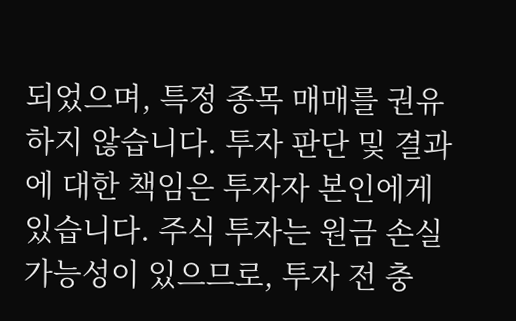되었으며, 특정 종목 매매를 권유하지 않습니다. 투자 판단 및 결과에 대한 책임은 투자자 본인에게 있습니다. 주식 투자는 원금 손실 가능성이 있으므로, 투자 전 충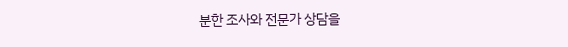분한 조사와 전문가 상담을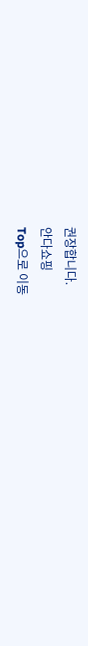권장합니다.
안다쇼핑
Top으로 이동